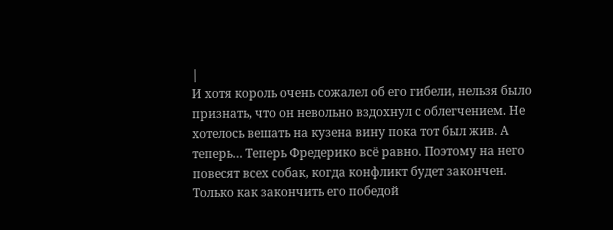|
И хотя король очень сожалел об его гибели, нельзя было признать, что он невольно вздохнул с облегчением. Не хотелось вешать на кузена вину пока тот был жив. А теперь… Теперь Фредерико всё равно. Поэтому на него повесят всех собак, когда конфликт будет закончен.
Только как закончить его победой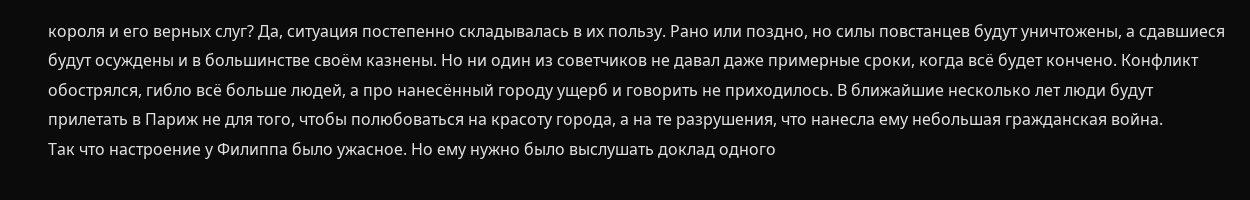короля и его верных слуг? Да, ситуация постепенно складывалась в их пользу. Рано или поздно, но силы повстанцев будут уничтожены, а сдавшиеся будут осуждены и в большинстве своём казнены. Но ни один из советчиков не давал даже примерные сроки, когда всё будет кончено. Конфликт обострялся, гибло всё больше людей, а про нанесённый городу ущерб и говорить не приходилось. В ближайшие несколько лет люди будут прилетать в Париж не для того, чтобы полюбоваться на красоту города, а на те разрушения, что нанесла ему небольшая гражданская война.
Так что настроение у Филиппа было ужасное. Но ему нужно было выслушать доклад одного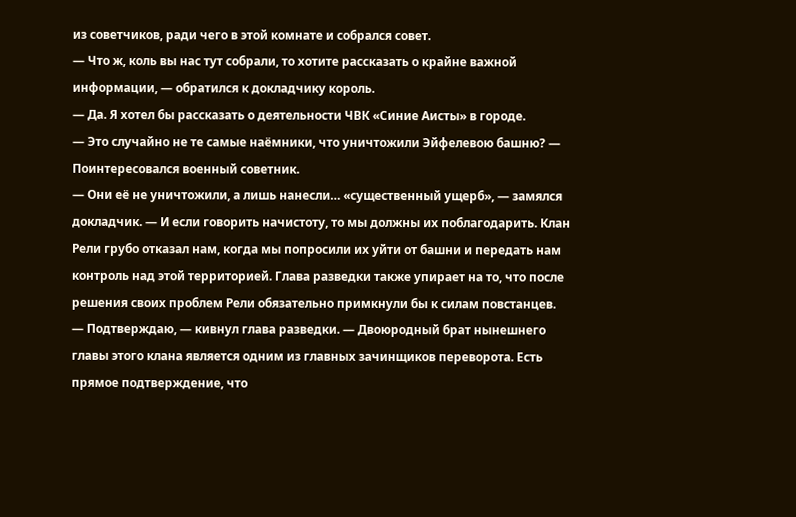из советчиков, ради чего в этой комнате и собрался совет.
— Что ж, коль вы нас тут собрали, то хотите рассказать о крайне важной информации, — обратился к докладчику король.
— Да. Я хотел бы рассказать о деятельности ЧВК «Синие Аисты» в городе.
— Это случайно не те самые наёмники, что уничтожили Эйфелевою башню? — Поинтересовался военный советник.
— Они её не уничтожили, а лишь нанесли… «существенный ущерб», — замялся докладчик. — И если говорить начистоту, то мы должны их поблагодарить. Клан Рели грубо отказал нам, когда мы попросили их уйти от башни и передать нам контроль над этой территорией. Глава разведки также упирает на то, что после решения своих проблем Рели обязательно примкнули бы к силам повстанцев.
— Подтверждаю, — кивнул глава разведки. — Двоюродный брат нынешнего главы этого клана является одним из главных зачинщиков переворота. Есть прямое подтверждение, что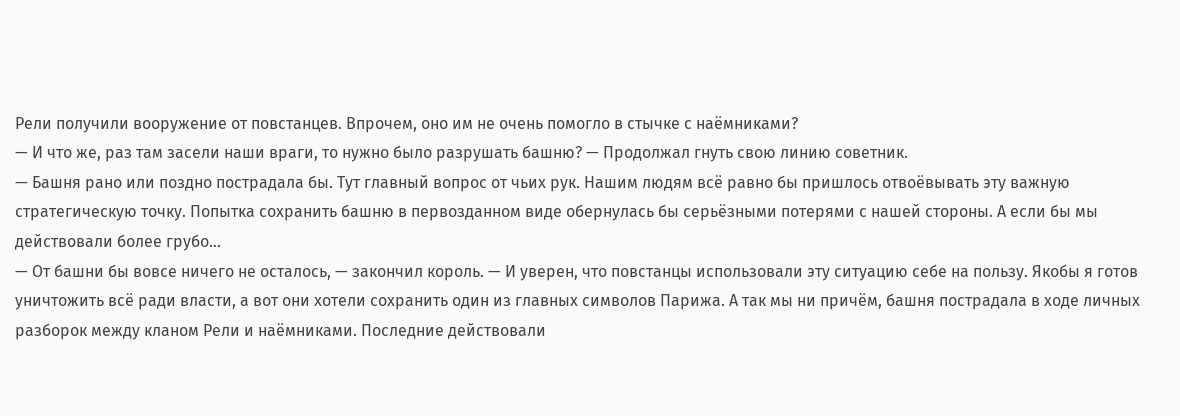Рели получили вооружение от повстанцев. Впрочем, оно им не очень помогло в стычке с наёмниками?
— И что же, раз там засели наши враги, то нужно было разрушать башню? — Продолжал гнуть свою линию советник.
— Башня рано или поздно пострадала бы. Тут главный вопрос от чьих рук. Нашим людям всё равно бы пришлось отвоёвывать эту важную стратегическую точку. Попытка сохранить башню в первозданном виде обернулась бы серьёзными потерями с нашей стороны. А если бы мы действовали более грубо…
— От башни бы вовсе ничего не осталось, — закончил король. — И уверен, что повстанцы использовали эту ситуацию себе на пользу. Якобы я готов уничтожить всё ради власти, а вот они хотели сохранить один из главных символов Парижа. А так мы ни причём, башня пострадала в ходе личных разборок между кланом Рели и наёмниками. Последние действовали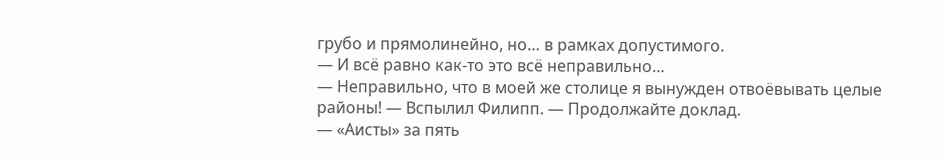грубо и прямолинейно, но… в рамках допустимого.
— И всё равно как-то это всё неправильно…
— Неправильно, что в моей же столице я вынужден отвоёвывать целые районы! — Вспылил Филипп. — Продолжайте доклад.
— «Аисты» за пять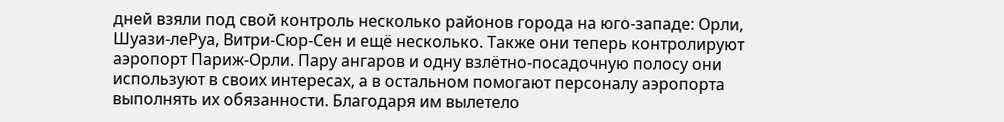дней взяли под свой контроль несколько районов города на юго-западе: Орли, Шуази-леРуа, Витри-Сюр-Сен и ещё несколько. Также они теперь контролируют аэропорт Париж-Орли. Пару ангаров и одну взлётно-посадочную полосу они используют в своих интересах, а в остальном помогают персоналу аэропорта выполнять их обязанности. Благодаря им вылетело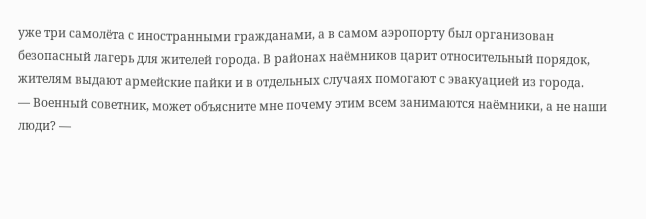уже три самолёта с иностранными гражданами, а в самом аэропорту был организован безопасный лагерь для жителей города. В районах наёмников царит относительный порядок, жителям выдают армейские пайки и в отдельных случаях помогают с эвакуацией из города.
— Военный советник, может объясните мне почему этим всем занимаются наёмники, а не наши люди? —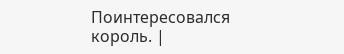Поинтересовался король. |